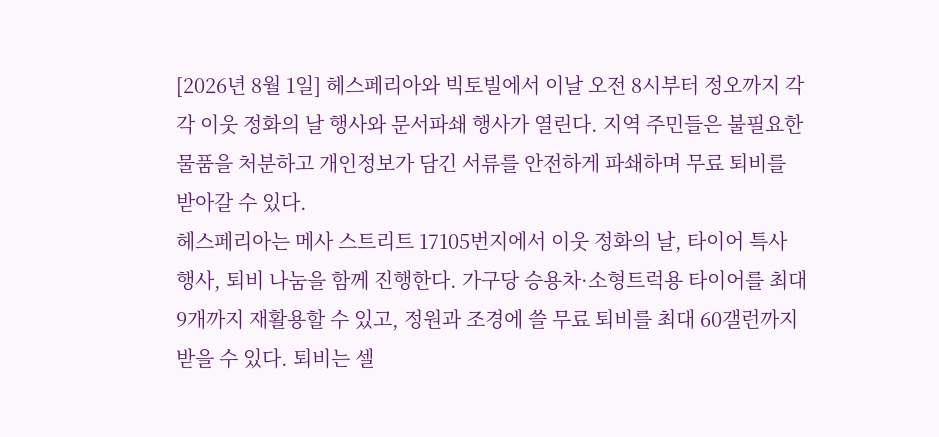[2026년 8월 1일] 헤스페리아와 빅토빌에서 이날 오전 8시부터 정오까지 각각 이웃 정화의 날 행사와 문서파쇄 행사가 열린다. 지역 주민들은 불필요한 물품을 처분하고 개인정보가 담긴 서류를 안전하게 파쇄하며 무료 퇴비를 받아갈 수 있다.
헤스페리아는 메사 스트리트 17105번지에서 이웃 정화의 날, 타이어 특사 행사, 퇴비 나눔을 함께 진행한다. 가구당 승용차·소형트럭용 타이어를 최대 9개까지 재활용할 수 있고, 정원과 조경에 쓸 무료 퇴비를 최대 60갤런까지 받을 수 있다. 퇴비는 셀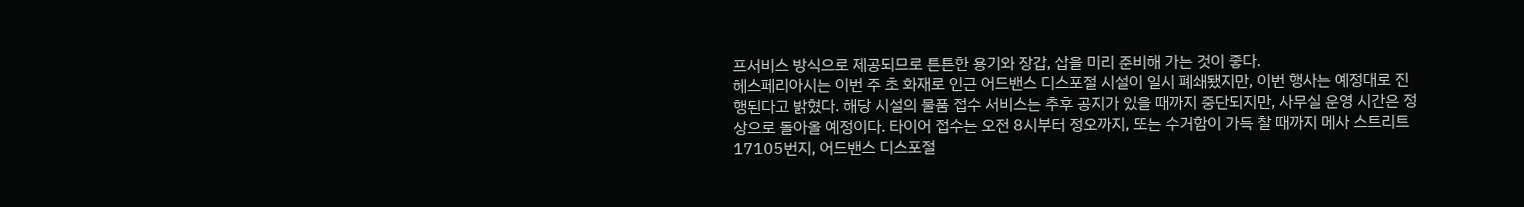프서비스 방식으로 제공되므로 튼튼한 용기와 장갑, 삽을 미리 준비해 가는 것이 좋다.
헤스페리아시는 이번 주 초 화재로 인근 어드밴스 디스포절 시설이 일시 폐쇄됐지만, 이번 행사는 예정대로 진행된다고 밝혔다. 해당 시설의 물품 접수 서비스는 추후 공지가 있을 때까지 중단되지만, 사무실 운영 시간은 정상으로 돌아올 예정이다. 타이어 접수는 오전 8시부터 정오까지, 또는 수거함이 가득 찰 때까지 메사 스트리트 17105번지, 어드밴스 디스포절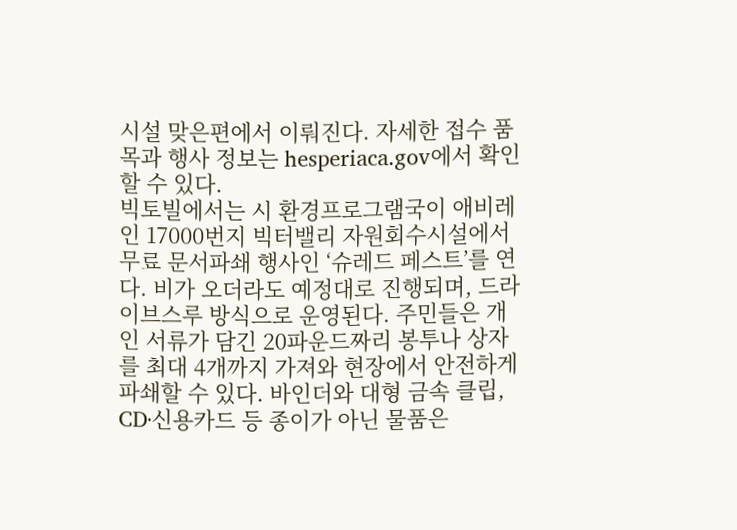시설 맞은편에서 이뤄진다. 자세한 접수 품목과 행사 정보는 hesperiaca.gov에서 확인할 수 있다.
빅토빌에서는 시 환경프로그램국이 애비레인 17000번지 빅터밸리 자원회수시설에서 무료 문서파쇄 행사인 ‘슈레드 페스트’를 연다. 비가 오더라도 예정대로 진행되며, 드라이브스루 방식으로 운영된다. 주민들은 개인 서류가 담긴 20파운드짜리 봉투나 상자를 최대 4개까지 가져와 현장에서 안전하게 파쇄할 수 있다. 바인더와 대형 금속 클립, CD·신용카드 등 종이가 아닌 물품은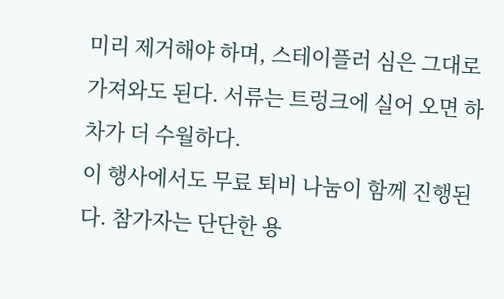미리 제거해야 하며, 스테이플러 심은 그대로 가져와도 된다. 서류는 트렁크에 실어 오면 하차가 더 수월하다.
이 행사에서도 무료 퇴비 나눔이 함께 진행된다. 참가자는 단단한 용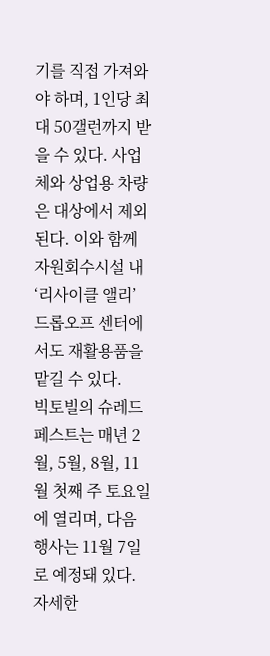기를 직접 가져와야 하며, 1인당 최대 50갤런까지 받을 수 있다. 사업체와 상업용 차량은 대상에서 제외된다. 이와 함께 자원회수시설 내 ‘리사이클 앨리’ 드롭오프 센터에서도 재활용품을 맡길 수 있다.
빅토빌의 슈레드 페스트는 매년 2월, 5월, 8월, 11월 첫째 주 토요일에 열리며, 다음 행사는 11월 7일로 예정돼 있다. 자세한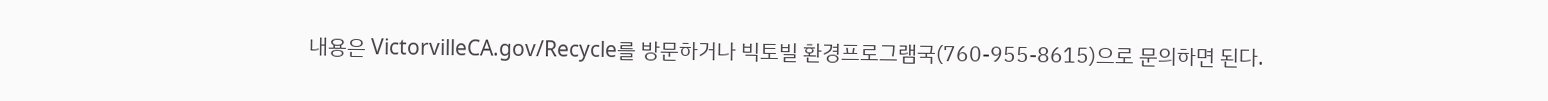내용은 VictorvilleCA.gov/Recycle를 방문하거나 빅토빌 환경프로그램국(760-955-8615)으로 문의하면 된다.